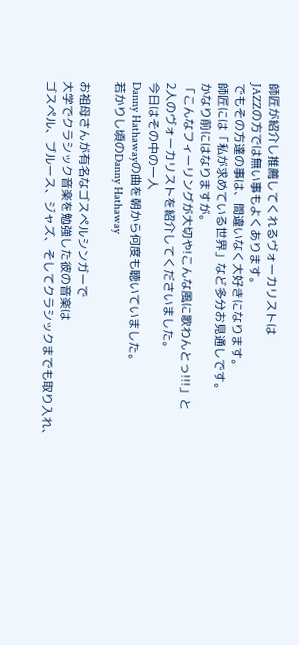師匠が紹介し推薦してくれるヴォーカリストは
JAZZの方では無い事もよくあります。
でもその方達の事は、間違いなく大好きになります。
師匠には「私が求めている世界」など多分お見通しです。
かなり前にはなりますが。
「こんなフィーリングが大切や!こんな風に歌わんとっ!!!」と
2人のヴォーカリストを紹介してくださいました。
今日はその中の一人
Danny Hathawayの曲を朝から何度も聴いていました。
若かりし頃のDanny Hathaway

お祖母さんが有名なゴスペルシンガーで
大学でクラシック音楽を勉強した彼の音楽は
ゴスペル、ブルース、ジャズ、そしてクラシックまでも取り入れ、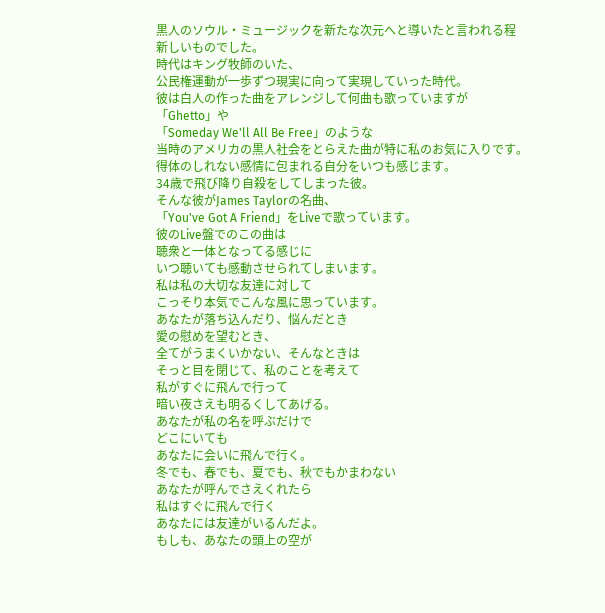黒人のソウル・ミュージックを新たな次元へと導いたと言われる程
新しいものでした。
時代はキング牧師のいた、
公民権運動が一歩ずつ現実に向って実現していった時代。
彼は白人の作った曲をアレンジして何曲も歌っていますが
「Ghetto」や
「Someday We'll All Be Free」のような
当時のアメリカの黒人社会をとらえた曲が特に私のお気に入りです。
得体のしれない感情に包まれる自分をいつも感じます。
34歳で飛び降り自殺をしてしまった彼。
そんな彼がJames Taylorの名曲、
「You've Got A Friend」をLiveで歌っています。
彼のLive盤でのこの曲は
聴衆と一体となってる感じに
いつ聴いても感動させられてしまいます。
私は私の大切な友達に対して
こっそり本気でこんな風に思っています。
あなたが落ち込んだり、悩んだとき
愛の慰めを望むとき、
全てがうまくいかない、そんなときは
そっと目を閉じて、私のことを考えて
私がすぐに飛んで行って
暗い夜さえも明るくしてあげる。
あなたが私の名を呼ぶだけで
どこにいても
あなたに会いに飛んで行く。
冬でも、春でも、夏でも、秋でもかまわない
あなたが呼んでさえくれたら
私はすぐに飛んで行く
あなたには友達がいるんだよ。
もしも、あなたの頭上の空が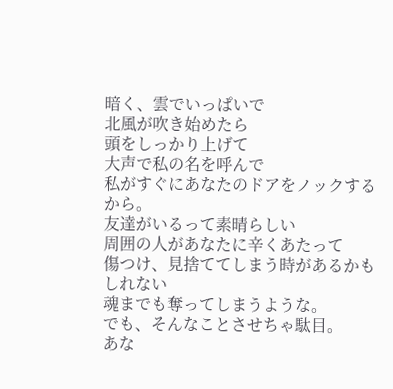暗く、雲でいっぱいで
北風が吹き始めたら
頭をしっかり上げて
大声で私の名を呼んで
私がすぐにあなたのドアをノックするから。
友達がいるって素晴らしい
周囲の人があなたに辛くあたって
傷つけ、見捨ててしまう時があるかもしれない
魂までも奪ってしまうような。
でも、そんなことさせちゃ駄目。
あな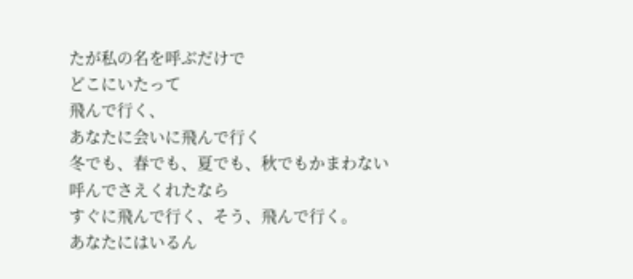たが私の名を呼ぶだけで
どこにいたって
飛んで行く、
あなたに会いに飛んで行く
冬でも、春でも、夏でも、秋でもかまわない
呼んでさえくれたなら
すぐに飛んで行く、そう、飛んで行く。
あなたにはいるん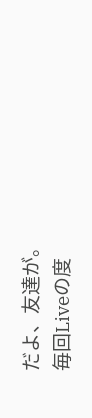だよ、友達が。
毎回Liveの度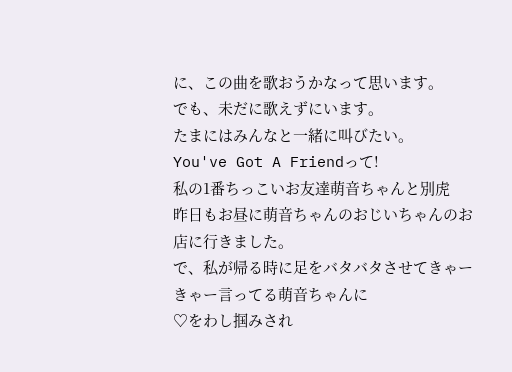に、この曲を歌おうかなって思います。
でも、未だに歌えずにいます。
たまにはみんなと一緒に叫びたい。
You've Got A Friendって!
私の1番ちっこいお友達萌音ちゃんと別虎
昨日もお昼に萌音ちゃんのおじいちゃんのお店に行きました。
で、私が帰る時に足をバタバタさせてきゃーきゃー言ってる萌音ちゃんに
♡をわし掴みされ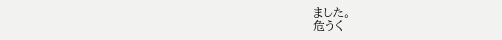ました。
危うく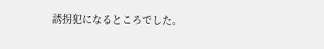誘拐犯になるところでした。